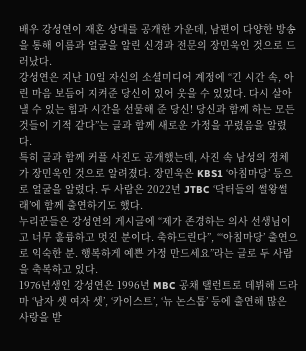배우 강성연이 재혼 상대를 공개한 가운데, 남편이 다양한 방송을 통해 이름과 얼굴을 알린 신경과 전문의 장민욱인 것으로 드러났다.
강성연은 지난 10일 자신의 소셜미디어 계정에 “긴 시간 속, 아린 마음 보듬어 지켜준 당신이 있어 웃을 수 있었다. 다시 살아낼 수 있는 힘과 시간을 선물해 준 당신! 당신과 함께 하는 모든 것들이 기적 같다”는 글과 함께 새로운 가정을 꾸렸음을 알렸다.
특히 글과 함께 커플 사진도 공개했는데, 사진 속 남성의 정체가 장민욱인 것으로 알려졌다. 장민욱은 KBS1 ‘아침마당’ 등으로 얼굴을 알렸다. 두 사람은 2022년 JTBC ‘닥터들의 썰왕썰래’에 함께 출연하기도 했다.
누리꾼들은 강성연의 게시글에 “제가 존경하는 의사 선생님이고 너무 훌륭하고 멋진 분이다. 축하드린다”, “‘아침마당’ 출연으로 익숙한 분. 행복하게 예쁜 가정 만드세요”라는 글로 두 사람을 축복하고 있다.
1976년생인 강성연은 1996년 MBC 공채 탤런트로 데뷔해 드라마 ‘남자 셋 여자 셋’, ‘카이스트’, ‘뉴 논스톱’ 등에 출연해 많은 사랑을 받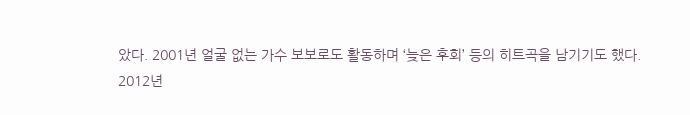았다. 2001년 얼굴 없는 가수 보보로도 활동하며 ‘늦은 후회’ 등의 히트곡을 남기기도 했다.
2012년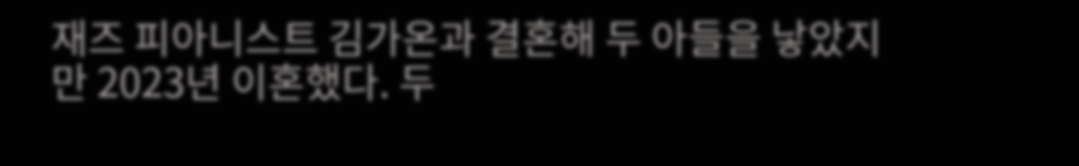재즈 피아니스트 김가온과 결혼해 두 아들을 낳았지만 2023년 이혼했다. 두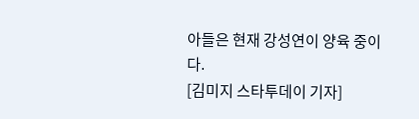아들은 현재 강성연이 양육 중이다.
[김미지 스타투데이 기자]